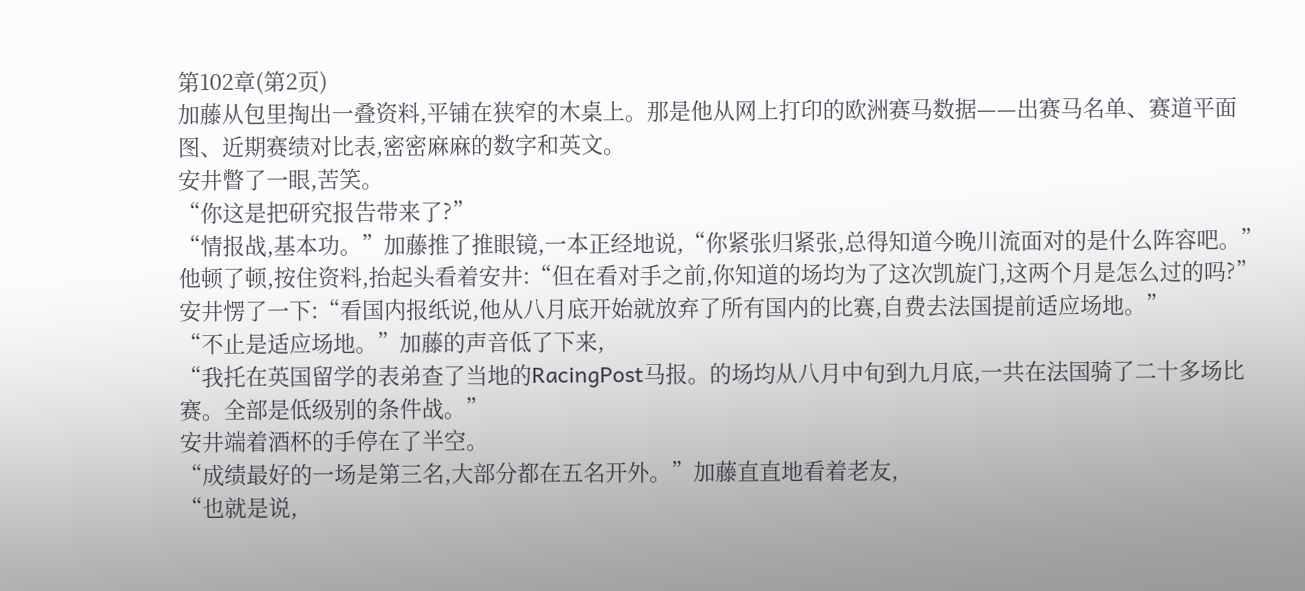第102章(第2页)
加藤从包里掏出一叠资料,平铺在狭窄的木桌上。那是他从网上打印的欧洲赛马数据——出赛马名单、赛道平面图、近期赛绩对比表,密密麻麻的数字和英文。
安井瞥了一眼,苦笑。
“你这是把研究报告带来了?”
“情报战,基本功。”加藤推了推眼镜,一本正经地说,“你紧张归紧张,总得知道今晚川流面对的是什么阵容吧。”
他顿了顿,按住资料,抬起头看着安井:“但在看对手之前,你知道的场均为了这次凯旋门,这两个月是怎么过的吗?”
安井愣了一下:“看国内报纸说,他从八月底开始就放弃了所有国内的比赛,自费去法国提前适应场地。”
“不止是适应场地。”加藤的声音低了下来,
“我托在英国留学的表弟查了当地的RacingPost马报。的场均从八月中旬到九月底,一共在法国骑了二十多场比赛。全部是低级别的条件战。”
安井端着酒杯的手停在了半空。
“成绩最好的一场是第三名,大部分都在五名开外。”加藤直直地看着老友,
“也就是说,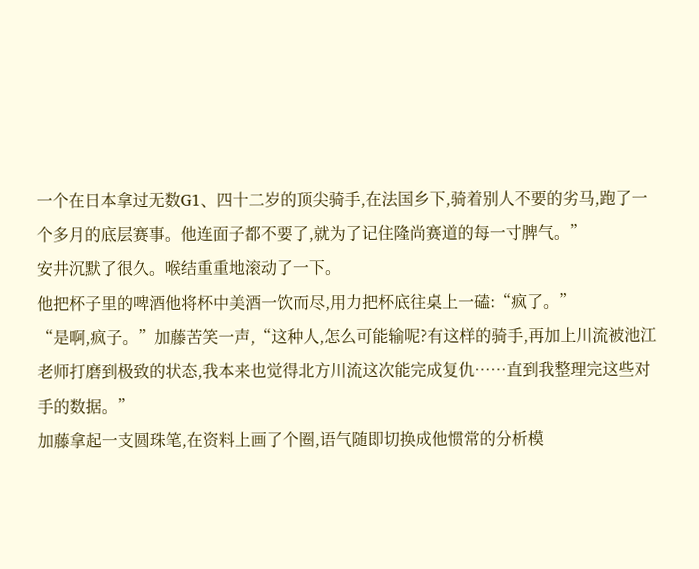一个在日本拿过无数G1、四十二岁的顶尖骑手,在法国乡下,骑着别人不要的劣马,跑了一个多月的底层赛事。他连面子都不要了,就为了记住隆尚赛道的每一寸脾气。”
安井沉默了很久。喉结重重地滚动了一下。
他把杯子里的啤酒他将杯中美酒一饮而尽,用力把杯底往桌上一磕:“疯了。”
“是啊,疯子。”加藤苦笑一声,“这种人,怎么可能输呢?有这样的骑手,再加上川流被池江老师打磨到极致的状态,我本来也觉得北方川流这次能完成复仇……直到我整理完这些对手的数据。”
加藤拿起一支圆珠笔,在资料上画了个圈,语气随即切换成他惯常的分析模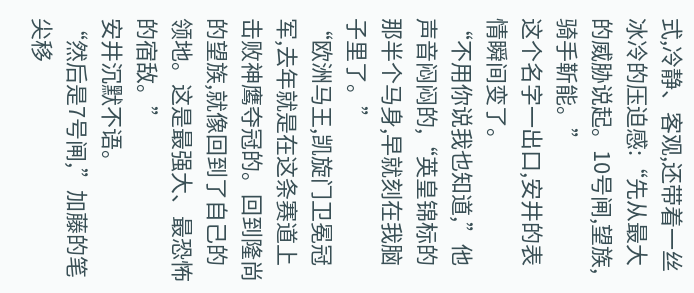式,冷静、客观,还带着一丝冰冷的压迫感:“先从最大的威胁说起。10号闸,望族,骑手靳能。”
这个名字一出口,安井的表情瞬间变了。
“不用你说我也知道,”他声音闷闷的,“英皇锦标的那半个马身,早就刻在我脑子里了。”
“欧洲马王,凯旋门卫冕冠军,去年就是在这条赛道上击败神鹰夺冠的。回到隆尚的望族,就像回到了自己的领地。这是最强大、最恐怖的宿敌。”
安井沉默不语。
“然后是7号闸,”加藤的笔尖移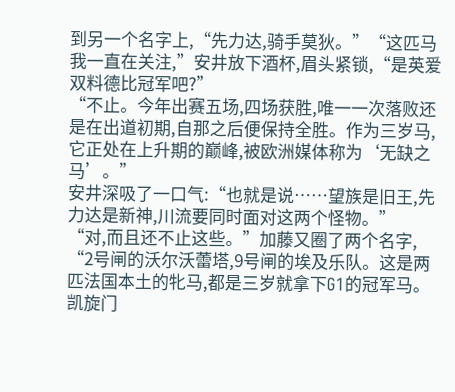到另一个名字上,“先力达,骑手莫狄。”“这匹马我一直在关注,”安井放下酒杯,眉头紧锁,“是英爱双料德比冠军吧?”
“不止。今年出赛五场,四场获胜,唯一一次落败还是在出道初期,自那之后便保持全胜。作为三岁马,它正处在上升期的巅峰,被欧洲媒体称为‘无缺之马’。”
安井深吸了一口气:“也就是说……望族是旧王,先力达是新神,川流要同时面对这两个怪物。”
“对,而且还不止这些。”加藤又圈了两个名字,
“2号闸的沃尔沃蕾塔,9号闸的埃及乐队。这是两匹法国本土的牝马,都是三岁就拿下G1的冠军马。
凯旋门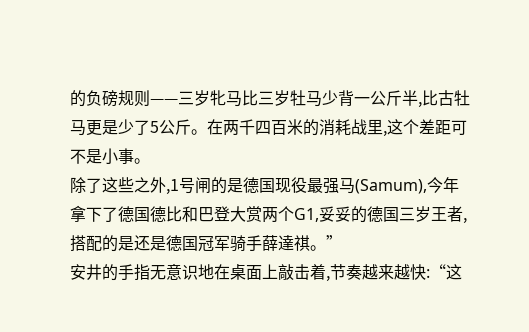的负磅规则——三岁牝马比三岁牡马少背一公斤半,比古牡马更是少了5公斤。在两千四百米的消耗战里,这个差距可不是小事。
除了这些之外,1号闸的是德国现役最强马(Samum),今年拿下了德国德比和巴登大赏两个G1,妥妥的德国三岁王者,搭配的是还是德国冠军骑手薛達祺。”
安井的手指无意识地在桌面上敲击着,节奏越来越快:“这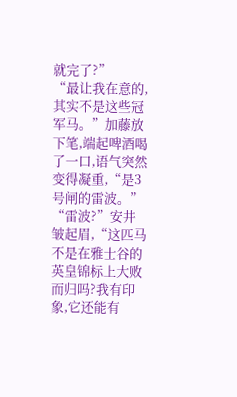就完了?”
“最让我在意的,其实不是这些冠军马。”加藤放下笔,端起啤酒喝了一口,语气突然变得凝重,“是3号闸的雷波。”
“雷波?”安井皱起眉,“这匹马不是在雅士谷的英皇锦标上大败而归吗?我有印象,它还能有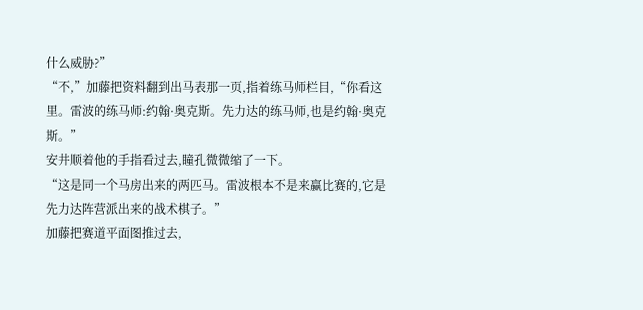什么威胁?”
“不,”加藤把资料翻到出马表那一页,指着练马师栏目,“你看这里。雷波的练马师:约翰·奥克斯。先力达的练马师,也是约翰·奥克斯。”
安井顺着他的手指看过去,瞳孔微微缩了一下。
“这是同一个马房出来的两匹马。雷波根本不是来赢比赛的,它是先力达阵营派出来的战术棋子。”
加藤把赛道平面图推过去,